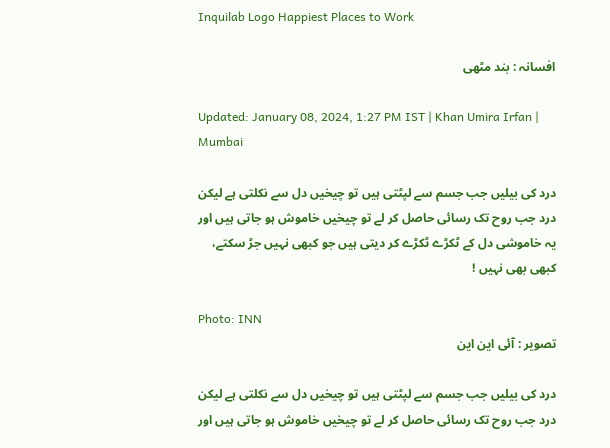Inquilab Logo Happiest Places to Work

افسانہ : بند مٹھی

Updated: January 08, 2024, 1:27 PM IST | Khan Umira Irfan | Mumbai

درد کی بیلیں جب جسم سے لپٹتی ہیں تو چیخیں دل سے نکلتی ہے لیکن درد جب روح تک رسائی حاصل کر لے تو چیخیں خاموش ہو جاتی ہیں اور یہ خاموشی دل کے ٹکڑے ٹکڑے کر دیتی ہیں جو کبھی نہیں جڑ سکتے، کبھی بھی نہیں !

Photo: INN
تصویر : آئی این این

درد کی بیلیں جب جسم سے لپٹتی ہیں تو چیخیں دل سے نکلتی ہے لیکن درد جب روح تک رسائی حاصل کر لے تو چیخیں خاموش ہو جاتی ہیں اور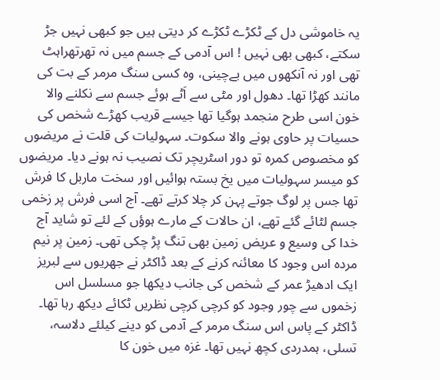یہ خاموشی دل کے ٹکڑے ٹکڑے کر دیتی ہیں جو کبھی نہیں جڑ سکتے، کبھی بھی نہیں ! اس آدمی کے جسم میں نہ تھرتھراہٹ تھی اور نہ آنکھوں میں بےچینی، وہ کسی سنگ مرمر کے بت کی مانند کھڑا تھا۔ دھول اور مٹی سے اَٹے ہوئے جسم سے نکلنے والا خون اسی طرح منجمد ہوگیا تھا جیسے قریب کھڑے شخص کی حسیات پر حاوی ہونے والا سکوت۔ سہولیات کی قلت نے مریضوں کو مخصوص کمرہ تو دور اسٹریچر تک نصیب نہ ہونے دیا۔ مریضوں کو میسر سہولیات میں یخ بستہ ہوائیں اور سخت ماربل کا فرش تھا جس پر لوگ جوتے پہن کر چلا کرتے تھے۔ آج اسی فرش پر زخمی جسم لٹائے گئے تھے، ان حالات کے مارے ہوؤں کے لئے تو شاید آج خدا کی وسیع و عریض زمین بھی تنگ پڑ چکی تھی۔ زمین پر نیم مردہ اس وجود کا معائنہ کرنے کے بعد ڈاکٹر نے جھریوں سے لبریز ایک ادھیڑ عمر کے شخص کی جانب دیکھا جو مسلسل اس زخموں سے چور وجود کو کرچی کرچی نظریں ٹکائے دیکھ رہا تھا۔ ڈاکٹر کے پاس اس سنگ مرمر کے آدمی کو دینے کیلئے دلاسہ، تسلی، ہمدردی کچھ نہیں تھا۔ غزہ میں خون کا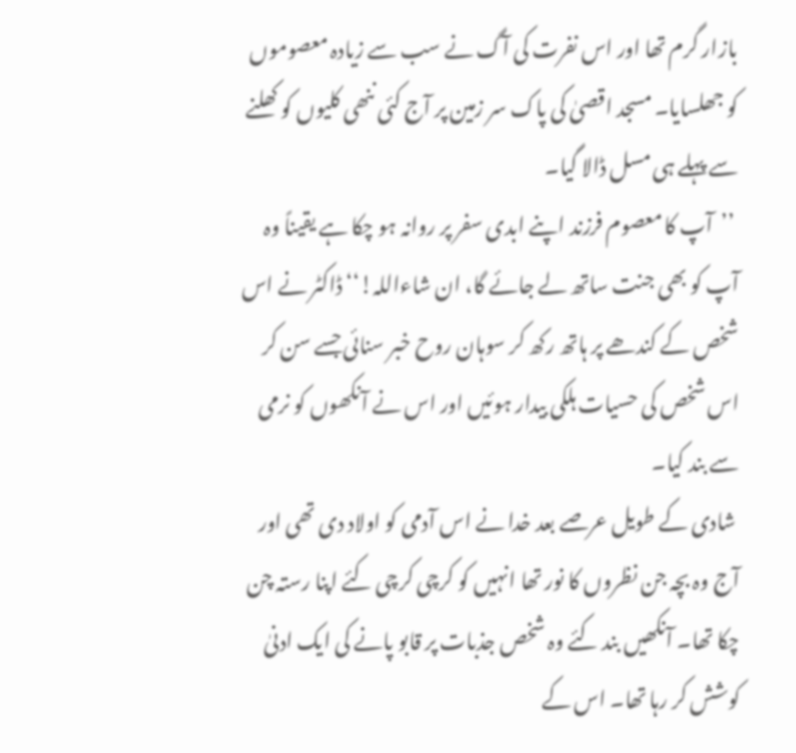بازار گرم تھا اور اس نفرت کی آگ نے سب سے زیادہ معصوموں کو جھلسایا۔ مسجد اقصیٰ کی پاک سر زمین پر آج کئی ننھی کلیوں کو کھلنے سے پہلے ہی مسل ڈالا گیا۔
 ’’آپ کا معصوم فرزند اپنے ابدی سفر پر روانہ ہو چکا ہے یقیناً وہ آپ کو بھی جنت ساتھ لے جائے گا، ان شاءاللہ!‘‘ ڈاکٹر نے اس شخص کے کندھے پر ہاتھ رکھ کر سوہان روح خبر سنائی جسے سن کر اس شخص کی حسیات ہلکی بیدار ہوئیں اور اس نے آنکھوں کو نرمی سے بند کیا۔
 شادی کے طویل عرصے بعد خدا نے اس آدمی کو اولاد دی تھی اور آج وہ بچہ جن نظروں کا نور تھا انہیں کو کرچی کرچی کئے اپنا رستہ چن چکا تھا۔ آنکھیں بند کئے وہ شخص جذبات پر قابو پانے کی ایک ادنیٰ کوشش کر رہا تھا۔ اس کے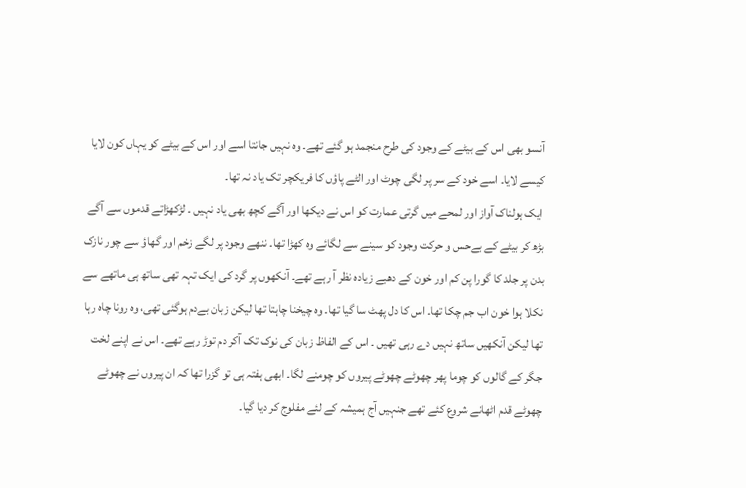آنسو بھی اس کے بیٹے کے وجود کی طرح منجمد ہو گئے تھے۔ وہ نہیں جانتا اسے اور اس کے بیٹے کو یہاں کون لایا کیسے لایا۔ اسے خود کے سر پر لگی چوٹ اور الٹے پاؤں کا فریکچر تک یاد نہ تھا۔
 ایک ہولناک آواز اور لمحے میں گرتی عمارت کو اس نے دیکھا اور آگے کچھ بھی یاد نہیں ۔ لڑکھڑاتے قدموں سے آگے بڑھ کر بیٹے کے بےحس و حرکت وجود کو سینے سے لگائے وہ کھڑا تھا۔ ننھے وجود پر لگے زخم اور گھاؤ سے چور نازک بدن پر جلد کا گورا پن کم اور خون کے دھبے زیادہ نظر آ رہے تھے۔ آنکھوں پر گرد کی ایک تہہ تھی ساتھ ہی ماتھے سے نکلا ہوا خون اب جم چکا تھا۔ اس کا دل پھٹ سا گیا تھا۔ وہ چیخنا چاہتا تھا لیکن زبان بےدم ہوگئی تھی، وہ رونا چاہ رہا تھا لیکن آنکھیں ساتھ نہیں دے رہی تھیں ۔ اس کے الفاظ زبان کی نوک تک آکر دم توڑ رہے تھے۔ اس نے اپنے لخت جگر کے گالوں کو چوما پھر چھوٹے چھوٹے پیروں کو چومنے لگا۔ ابھی ہفتہ ہی تو گزرا تھا کہ ان پیروں نے چھوٹے چھوٹے قدم اٹھانے شروع کئے تھے جنہیں آج ہمیشہ کے لئے مفلوج کر دیا گیا۔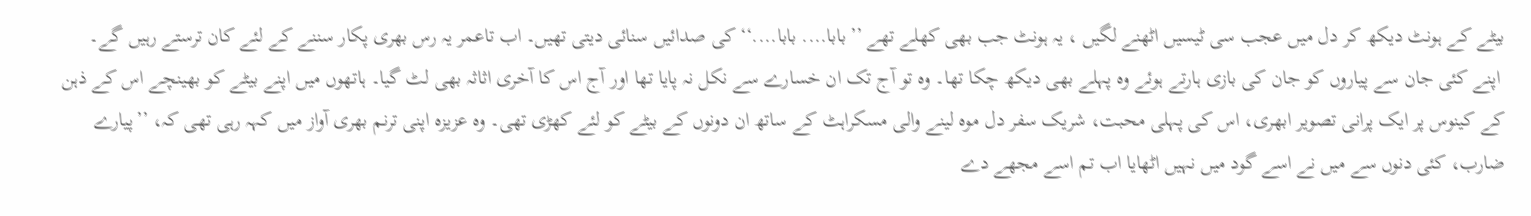بیٹے کے ہونٹ دیکھ کر دل میں عجب سی ٹیسیں اٹھنے لگیں ، یہ ہونٹ جب بھی کھلے تھے ’’بابا.... بابا....‘‘ کی صدائیں سنائی دیتی تھیں۔ اب تاعمر یہ رس بھری پکار سننے کے لئے کان ترستے رہیں گے۔
 اپنے کئی جان سے پیاروں کو جان کی بازی ہارتے ہوئے وہ پہلے بھی دیکھ چکا تھا۔ وہ تو آج تک ان خسارے سے نکل نہ پایا تھا اور آج اس کا آخری اثاثہ بھی لٹ گیا۔ ہاتھوں میں اپنے بیٹے کو بھینچے اس کے ذہن کے کینوس پر ایک پرانی تصویر ابھری، اس کی پہلی محبت، شریک سفر دل موہ لینے والی مسکراہٹ کے ساتھ ان دونوں کے بیٹے کو لئے کھڑی تھی۔ وہ عزیزہ اپنی ترنم بھری آواز میں کہہ رہی تھی کہ، ’’پیارے ضارب، کئی دنوں سے میں نے اسے گود میں نہیں اٹھایا اب تم اسے مجھے دے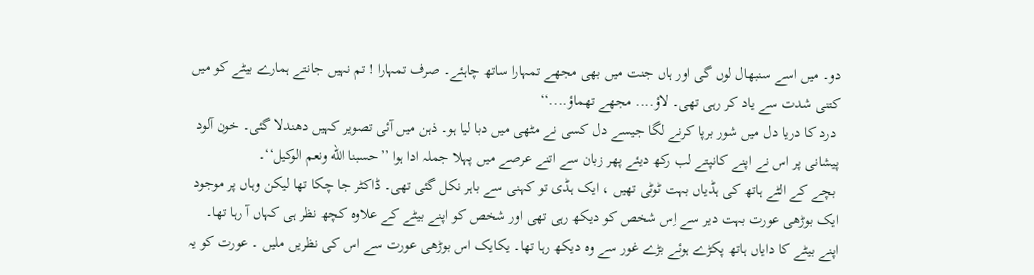دو۔ میں اسے سنبھال لوں گی اور ہاں جنت میں بھی مجھے تمہارا ساتھ چاہئے۔ صرف تمہارا ! تم نہیں جانتے ہمارے بیٹے کو میں کتنی شدت سے یاد کر رہی تھی۔ لاؤ.... مجھے تھماؤ....‘‘
 درد کا دریا دل میں شور برپا کرنے لگا جیسے دل کسی نے مٹھی میں دبا لیا ہو۔ ذہن میں آئی تصویر کہیں دھندلا گئی۔ خون آلود پیشانی پر اس نے اپنے کانپتے لب رکھ دیئے پھر زبان سے اتنے عرصے میں پہلا جملہ ادا ہوا ’’حسبنا الله ونعم الوكيل‘‘۔
 بچے کے الٹے ہاتھ کی ہڈیاں بہت ٹوٹی تھیں ، ایک ہڈی تو کہنی سے باہر نکل گئی تھی۔ ڈاکٹر جا چکا تھا لیکن وہاں پر موجود ایک بوڑھی عورت بہت دیر سے اِس شخص کو دیکھ رہی تھی اور شخص کو اپنے بیٹے کے علاوہ کچھ نظر ہی کہاں آ رہا تھا۔ اپنے بیٹے کا دایاں ہاتھ پکڑے ہوئے بڑے غور سے وہ دیکھ رہا تھا۔ یکایک اس بوڑھی عورت سے اس کی نظریں ملیں ۔ عورت کو یہ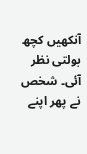آنکھیں کچھ بولتی نظر آئی۔ شخص نے پھر اپنے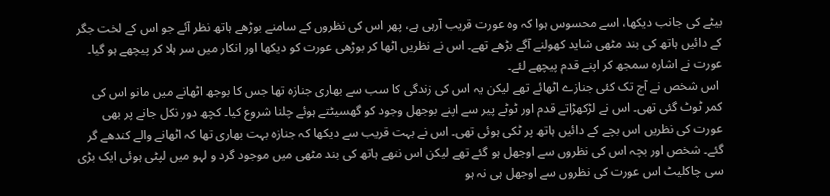بیٹے کی جانب دیکھا، اسے محسوس ہوا کہ وہ عورت قریب آرہی ہے، پھر اس کی نظروں کے سامنے بوڑھے ہاتھ نظر آئے جو اس کے لخت جگر کے دائیں ہاتھ کی بند مٹھی شاید کھولنے آگے بڑھے تھے۔ اس نے نظریں اٹھا کر بوڑھی عورت کو دیکھا اور انکار میں سر ہلا کر پیچھے ہو گیا۔ عورت نے اشارہ سمجھ کر اپنے قدم پیچھے لئے۔
 اس شخص نے آج تک کئی جنازے اٹھائے تھے لیکن یہ اس کی زندگی کا سب سے بھاری جنازہ تھا جس کا بوجھ اٹھانے میں مانو اس کی کمر ٹوٹ گئی تھی۔ اس نے لڑکھڑاتے قدم اور ٹوٹے پیر سے اپنے بوجھل وجود کو گھسیٹتے ہوئے چلنا شروع کیا۔ کچھ دور نکل جانے پر بھی عورت کی نظریں اس بچے کے دائیں ہاتھ پر ٹکی ہوئی تھی۔ اس نے بہت قریب سے دیکھا کہ جنازہ بہت بھاری تھا کہ اٹھانے والے کندھے گر گئے۔ شخص اور بچہ اس کی نظروں سے اوجھل ہو گئے تھے لیکن اس ننھے ہاتھ کی بند مٹھی میں موجود گرد و لہو میں لپٹی ہوئی ایک بڑی سی چاکلیٹ اس عورت کی نظروں سے اوجھل ہی نہ ہو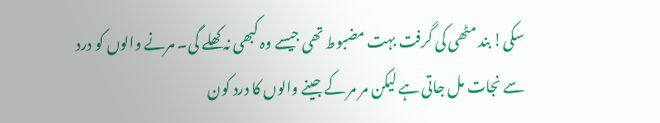سکی! بند مٹھی کی گرفت بہت مضبوط تھی جیسے وہ کبھی نہ کھلے گی۔ مرنے والوں کو درد سے نجات مل جاتی ہے لیکن مر مر کے جینے والوں کا درد کون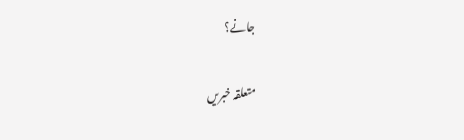جانے؟

متعلقہ خبریں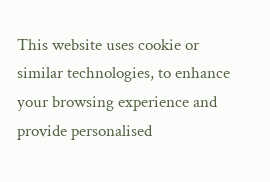This website uses cookie or similar technologies, to enhance your browsing experience and provide personalised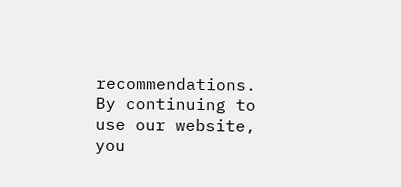recommendations. By continuing to use our website, you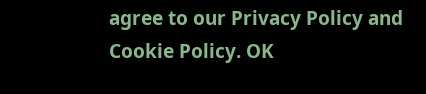agree to our Privacy Policy and Cookie Policy. OK